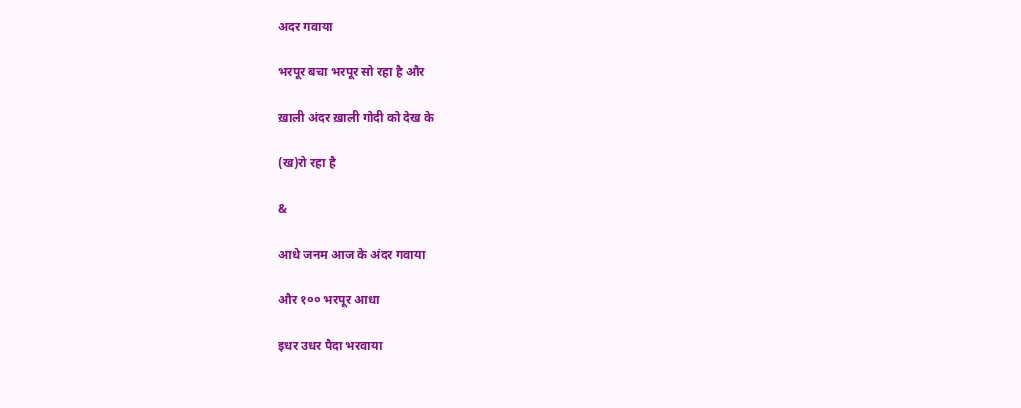अदर गवाया

भरपूर बचा भरपूर सो रहा है और

ख़ाली अंदर ख़ाली गोदी को देख के

(ख)रो रहा है

&

आधे जनम आज के अंदर गवाया

और १०० भरपूर आधा

इधर उधर पैदा भरवाया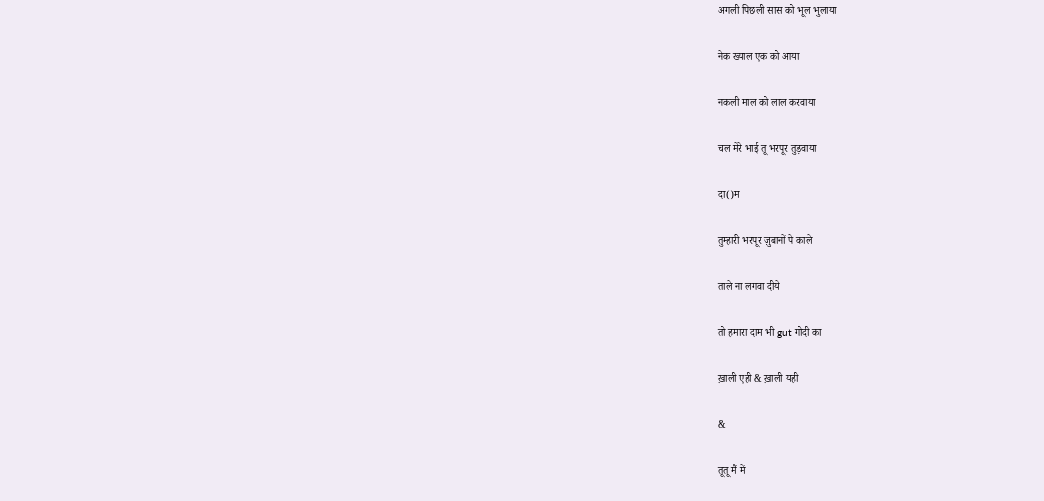अगली पिछली सास को भूल भुलाया

नेक ख्याल एक को आया

नकली माल को लाल करवाया

चल मेरे भाई तू भरपूर तुड़वाया

दा()म

तुम्हारी भरपूर ज़ुबानों पे काले

ताले ना लगवा दीये

तो हमारा दाम भी gut गोदी का

ख़ाली एही & ख़ाली यही

&

तूतू मैं में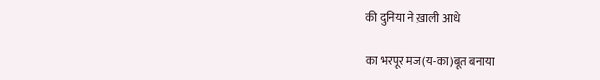की दुनिया ने ख़ाली आधे

का भरपूर मज(य-का)बूत बनाया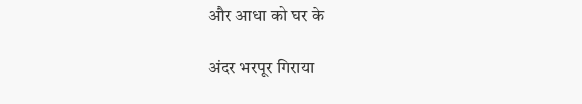और आधा को घर के

अंदर भरपूर गिराया